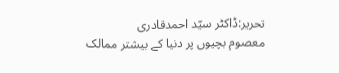تحریر:ڈاکٹر سیّد احمدقادری
معصوم بچیوں پر دنیا کے بیشتر ممالک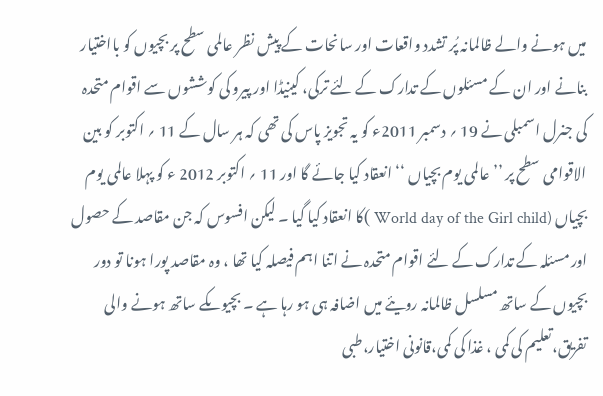میں ہونے والے ظالمانہ پُر تشدد واقعات اور سانحات کے پیش نظر عالمی سطح پر بچیوں کو بااختیار بنانے اور ان کے مسئلوں کے تدارک کے لئے ترکی، کینیڈا اور پیرو کی کوششوں سے اقوام متحدہ کی جنرل اسمبلی نے 19 ؍ دسمبر 2011ء کو یہ تجویز پاس کی تھی کہ ہر سال کے 11 ؍ اکتوبر کو بین الاقوامی سطح پر ’’عالمی یوم بچیاں ‘‘ انعقاد کیا جائے گا اور 11 ؍ اکتوبر 2012 ء کو پہلا عالمی یوم بچیاں (World day of the Girl child )کا انعقاد کیا گیا ۔ لیکن افسوس کہ جن مقاصد کے حصول اور مسئلہ کے تدارک کے لئے اقوام متحدہ نے اتنا اہم فیصلہ کیا تھا ، وہ مقاصد پورا ہونا تو دور بچیوں کے ساتھ مسلسل ظالمانہ رویئے میں اضافہ ہی ہو رہا ہے ۔ بچیوںکے ساتھ ہونے والی تفریق،تعلیم کی کمی ، غذا کی کمی،قانونی اختیار،طبی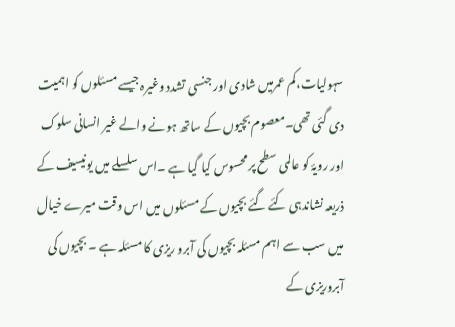سہولیات،کم عمرمیں شادی اور جنسی تشدد وغیرہ جیسے مسئلوں کو اہمیت دی گئی تھی۔معصوم بچیوں کے ساتھ ہونے والے غیر انسانی سلوک اور رویۂ کو عالمی سطح پر محسوس کیا گیا ہے ۔اس سلسلے میں یونیسیف کے ذریعہ نشاندہی کئے گئے بچیوں کے مسئلوں میں اس وقت میرے خیال میں سب سے اہم مسئلہ بچیوں کی آبرو ریزی کا مسئلہ ہے ۔ بچیوں کی آبروریزی کے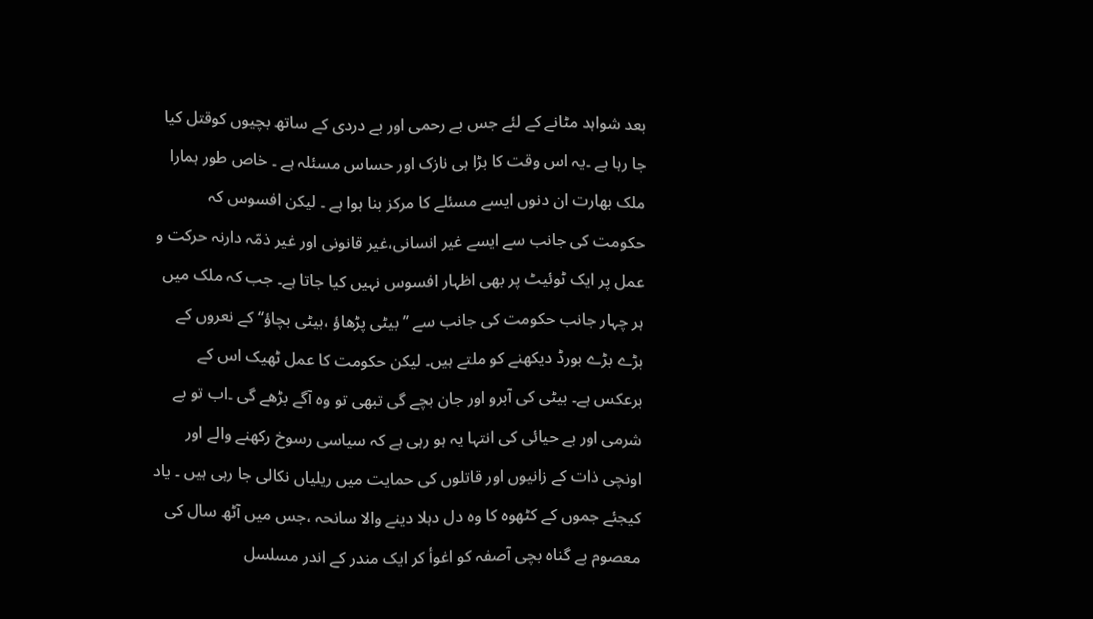بعد شواہد مٹانے کے لئے جس بے رحمی اور بے دردی کے ساتھ بچیوں کوقتل کیا جا رہا ہے ۔یہ اس وقت کا بڑا ہی نازک اور حساس مسئلہ ہے ۔ خاص طور ہمارا ملک بھارت ان دنوں ایسے مسئلے کا مرکز بنا ہوا ہے ۔ لیکن افسوس کہ حکومت کی جانب سے ایسے غیر انسانی،غیر قانونی اور غیر ذمّہ دارنہ حرکت و عمل پر ایک ٹوئیٹ پر بھی اظہار افسوس نہیں کیا جاتا ہے۔ جب کہ ملک میں ہر چہار جانب حکومت کی جانب سے ’’ بیٹی پڑھاؤ ،بیٹی بچاؤ‘‘ کے نعروں کے بڑے بڑے بورڈ دیکھنے کو ملتے ہیں۔ لیکن حکومت کا عمل ٹھیک اس کے برعکس ہے۔ بیٹی کی آبرو اور جان بچے گی تبھی تو وہ آگے بڑھے گی ۔اب تو بے شرمی اور بے حیائی کی انتہا یہ ہو رہی ہے کہ سیاسی رسوخ رکھنے والے اور اونچی ذات کے زانیوں اور قاتلوں کی حمایت میں ریلیاں نکالی جا رہی ہیں ۔ یاد کیجئے جموں کے کٹھوہ کا وہ دل دہلا دینے والا سانحہ ،جس میں آٹھ سال کی معصوم بے گناہ بچی آصفہ کو اغوأ کر ایک مندر کے اندر مسلسل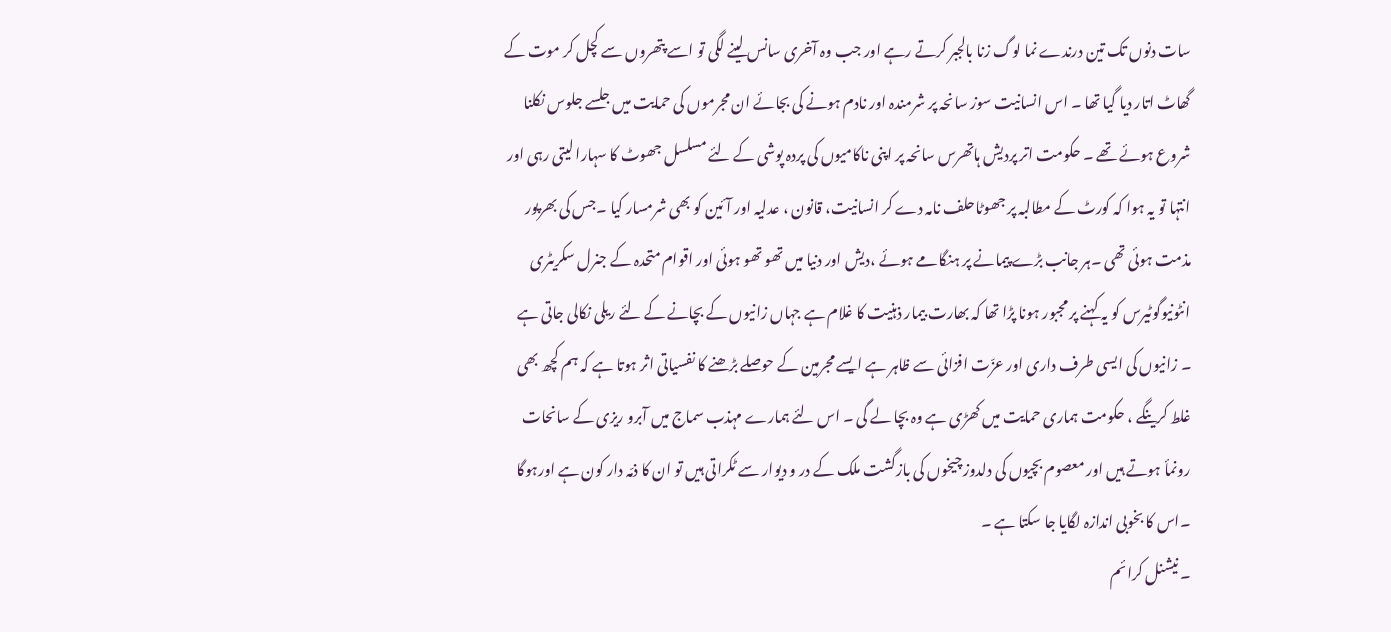سات دنوں تک تین درندے نما لوگ زنا بالجبر کرتے رہے اور جب وہ آخری سانس لینے لگی تو اسے پتھروں سے کچل کر موت کے گھاٹ اتار دیا گیا تھا ۔ اس انسانیت سوز سانحہ پر شرمندہ اور نادم ہونے کی بجائے ان مجرموں کی حمایت میں جلسے جلوس نکلنا شروع ہوئے تھے ۔ حکومت اتر پردیش ہاتھرس سانحہ پر اپنی ناکامیوں کی پردہ پوشی کے لئے مسلسل جھوٹ کا سہارا لیتی رہی اور انتہا تو یہ ہوا کہ کورٹ کے مطالبہ پر جھوٹاحلف نامہ دے کر انسانیت، قانون ، عدلیہ اور آئین کو بھی شرمسار کیا ۔جس کی بھرپور مذمت ہوئی تھی ۔ہر جانب بڑے پیمانے پر ہنگامے ہوئے ،دیش اور دنیا میں تھو تھو ہوئی اور اقوام متحدہ کے جنرل سکریٹری انٹونیوگوٹیرس کو یہ کہنے پر مجبور ہونا پڑا تھا کہ بھارت بیمار ذہنیت کا غلام ہے جہاں زانیوں کے بچانے کے لئے ریلی نکالی جاتی ہے ۔ زانیوں کی ایسی طرف داری اور عزّت افزائی سے ظاہر ہے ایسے مجرمین کے حوصلے بڑھنے کا نفسیاتی اثر ہوتا ہے کہ ہم کچھ بھی غلط کرینگے ، حکومت ہماری حمایت میں کھڑی ہے وہ بچا لے گی ۔ اس لئے ہمارے مہذب سماج میں آبرو ریزی کے سانحات رونمأ ہوتے ہیں اور معصوم بچیوں کی دلدوز چیخوں کی بازگشت ملک کے در و دیوار سے ٹکراتی ہیں تو ان کا ذمّہ دار کون ہے اورہوگا ۔اس کا بخوبی اندازہ لگایا جا سکتا ہے ۔
۔ نیشنل کرائم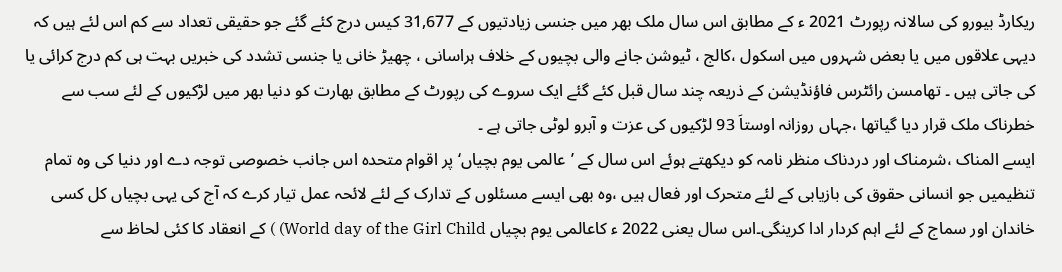ریکارڈ بیورو کی سالانہ رپورٹ 2021 ء کے مطابق اس سال ملک بھر میں جنسی زیادتیوں کے 31,677 کیس درج کئے گئے جو حقیقی تعداد سے کم اس لئے ہیں کہ دیہی علاقوں میں یا بعض شہروں میں اسکول ،کالج ، ٹیوشن جانے والی بچیوں کے خلاف ہراسانی ، چھیڑ خانی یا جنسی تشدد کی خبریں بہت ہی کم درج کرائی یا کی جاتی ہیں ۔ تھامسن رائٹرس فاؤنڈیشن کے ذریعہ چند سال قبل کئے گئے ایک سروے کی رپورٹ کے مطابق بھارت کو دنیا بھر میں لڑکیوں کے لئے سب سے خطرناک ملک قرار دیا گیاتھا ،جہاں روزانہ اوستاَ 93 لڑکیوں کی عزت و آبرو لوٹی جاتی ہے ۔
ایسے المناک ،شرمناک اور دردناک منظر نامہ کو دیکھتے ہوئے اس سال کے ’عالمی یوم بچیاں‘ پر اقوام متحدہ اس جانب خصوصی توجہ دے اور دنیا کی وہ تمام تنظیمیں جو انسانی حقوق کی بازیابی کے لئے متحرک اور فعال ہیں ،وہ بھی ایسے مسئلوں کے تدارک کے لئے لائحہ عمل تیار کرے کہ آج کی یہی بچیاں کل کسی خاندان اور سماج کے لئے اہم کردار ادا کرینگی۔اس سال یعنی 2022 ء کاعالمی یوم بچیاں World day of the Girl Child) ) کے انعقاد کا کئی لحاظ سے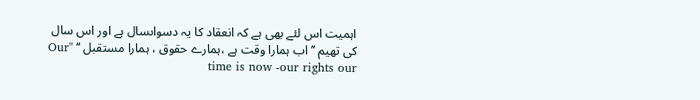اہمیت اس لئے بھی ہے کہ انعقاد کا یہ دسواںسال ہے اور اس سال کی تھیم ’’ اب ہمارا وقت ہے ،ہمارے حقوق ، ہمارا مستقبل ‘‘ "Our time is now -our rights our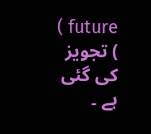future ) ) تجویز کی گئی ہے ۔